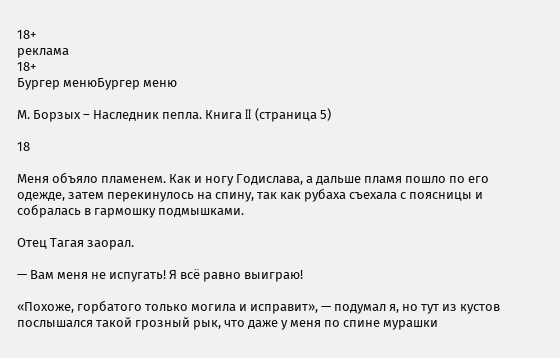18+
реклама
18+
Бургер менюБургер меню

М. Борзых – Наследник пепла. Книга II (страница 5)

18

Меня объяло пламенем. Как и ногу Годислава, а дальше пламя пошло по его одежде, затем перекинулось на спину, так как рубаха съехала с поясницы и собралась в гармошку подмышками.

Отец Тагая заорал.

— Вам меня не испугать! Я всё равно выиграю!

«Похоже, горбатого только могила и исправит», — подумал я, но тут из кустов послышался такой грозный рык, что даже у меня по спине мурашки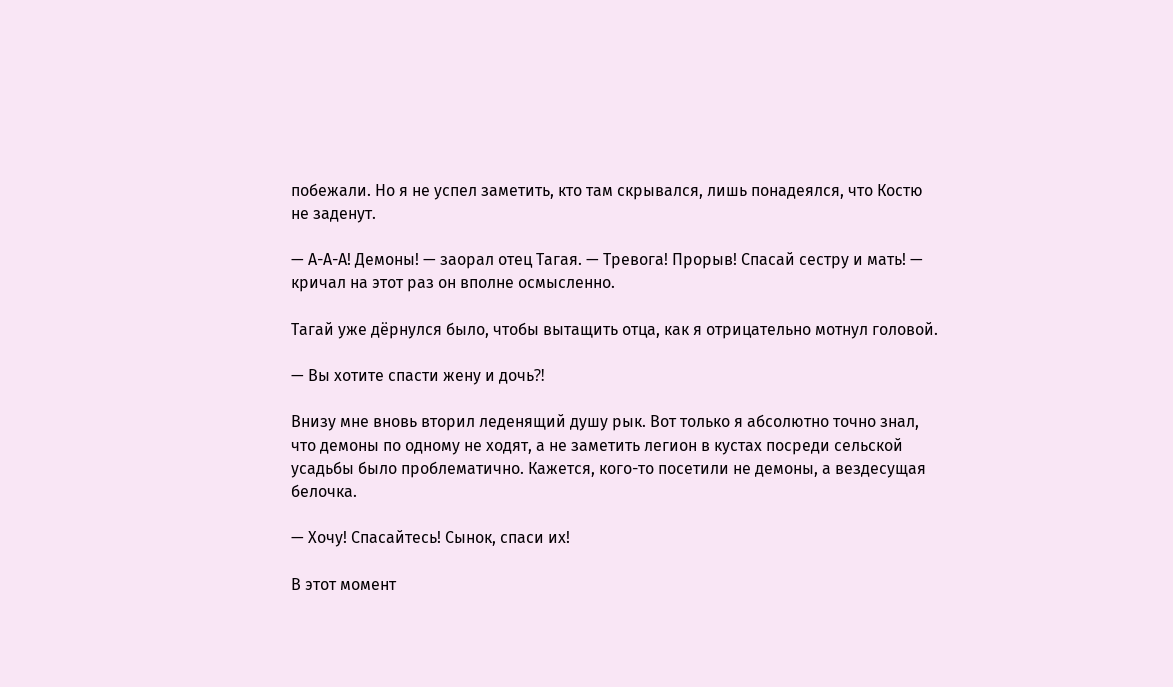побежали. Но я не успел заметить, кто там скрывался, лишь понадеялся, что Костю не заденут.

— А-А-А! Демоны! — заорал отец Тагая. — Тревога! Прорыв! Спасай сестру и мать! — кричал на этот раз он вполне осмысленно.

Тагай уже дёрнулся было, чтобы вытащить отца, как я отрицательно мотнул головой.

— Вы хотите спасти жену и дочь⁈

Внизу мне вновь вторил леденящий душу рык. Вот только я абсолютно точно знал, что демоны по одному не ходят, а не заметить легион в кустах посреди сельской усадьбы было проблематично. Кажется, кого-то посетили не демоны, а вездесущая белочка.

— Хочу! Спасайтесь! Сынок, спаси их!

В этот момент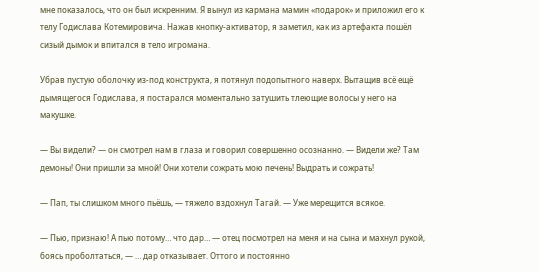мне показалось, что он был искренним. Я вынул из кармана мамин «подарок» и приложил его к телу Годислава Котемировича. Нажав кнопку-активатор, я заметил, как из артефакта пошёл сизый дымок и впитался в тело игромана.

Убрав пустую оболочку из-под конструкта, я потянул подопытного наверх. Вытащив всё ещё дымящегося Годислава, я постарался моментально затушить тлеющие волосы у него на макушке.

— Вы видели? — он смотрел нам в глаза и говорил совершенно осознанно. — Видели же? Там демоны! Они пришли за мной! Они хотели сожрать мою печень! Выдрать и сожрать!

— Пап, ты слишком много пьёшь, — тяжело вздохнул Тагай. — Уже мерещится всякое.

— Пью, признаю! А пью потому… что дар… — отец посмотрел на меня и на сына и махнул рукой, боясь проболтаться, — … дар отказывает. Оттого и постоянно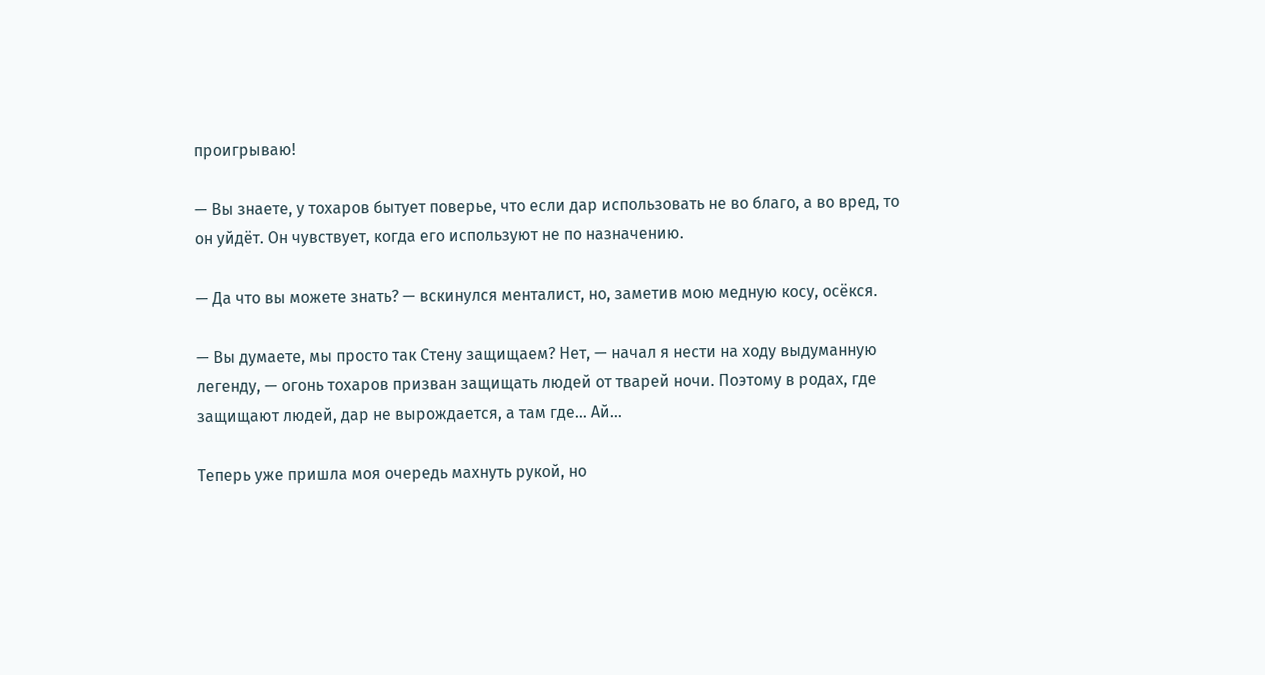проигрываю!

— Вы знаете, у тохаров бытует поверье, что если дар использовать не во благо, а во вред, то он уйдёт. Он чувствует, когда его используют не по назначению.

— Да что вы можете знать? — вскинулся менталист, но, заметив мою медную косу, осёкся.

— Вы думаете, мы просто так Стену защищаем? Нет, — начал я нести на ходу выдуманную легенду, — огонь тохаров призван защищать людей от тварей ночи. Поэтому в родах, где защищают людей, дар не вырождается, а там где… Ай…

Теперь уже пришла моя очередь махнуть рукой, но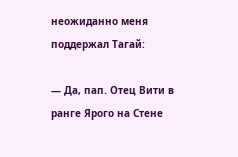неожиданно меня поддержал Тагай:

— Да, пап. Отец Вити в ранге Ярого на Стене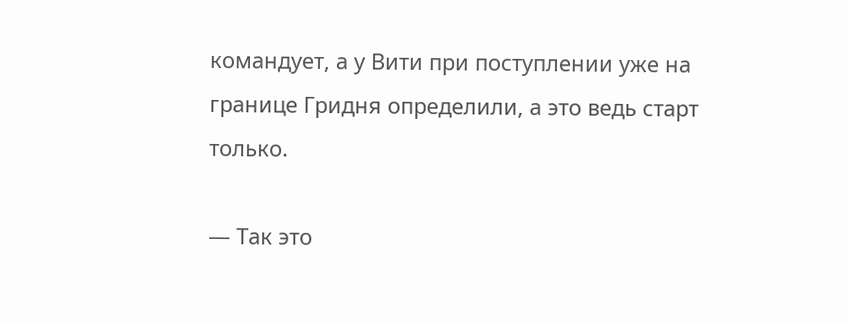командует, а у Вити при поступлении уже на границе Гридня определили, а это ведь старт только.

— Так это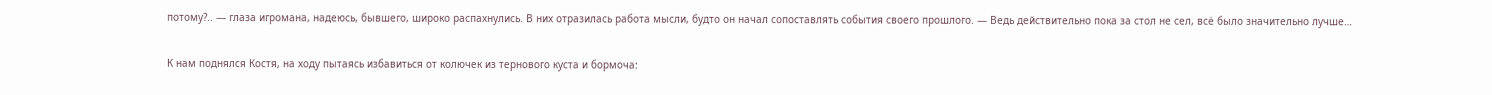потому?.. — глаза игромана, надеюсь, бывшего, широко распахнулись. В них отразилась работа мысли, будто он начал сопоставлять события своего прошлого. — Ведь действительно пока за стол не сел, всё было значительно лучше…

К нам поднялся Костя, на ходу пытаясь избавиться от колючек из тернового куста и бормоча: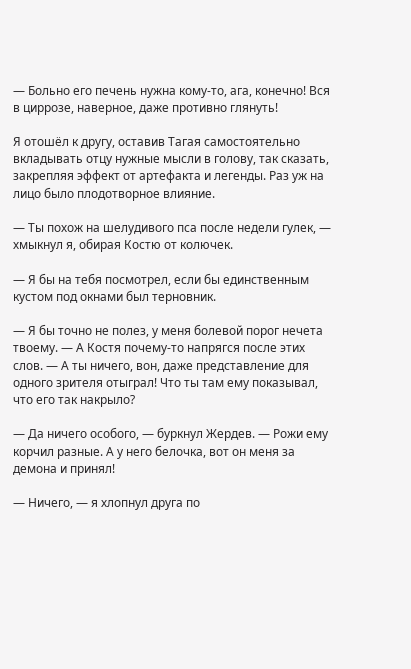— Больно его печень нужна кому-то, ага, конечно! Вся в циррозе, наверное, даже противно глянуть!

Я отошёл к другу, оставив Тагая самостоятельно вкладывать отцу нужные мысли в голову, так сказать, закрепляя эффект от артефакта и легенды. Раз уж на лицо было плодотворное влияние.

— Ты похож на шелудивого пса после недели гулек, — хмыкнул я, обирая Костю от колючек.

— Я бы на тебя посмотрел, если бы единственным кустом под окнами был терновник.

— Я бы точно не полез, у меня болевой порог нечета твоему. — А Костя почему-то напрягся после этих слов. — А ты ничего, вон, даже представление для одного зрителя отыграл! Что ты там ему показывал, что его так накрыло?

— Да ничего особого, — буркнул Жердев. — Рожи ему корчил разные. А у него белочка, вот он меня за демона и принял!

— Ничего, — я хлопнул друга по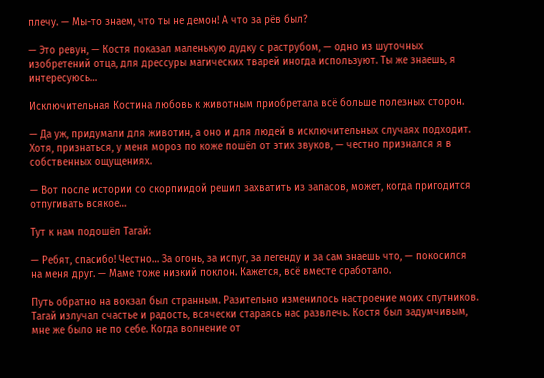плечу. — Мы-то знаем, что ты не демон! А что за рёв был?

— Это ревун, — Костя показал маленькую дудку с раструбом, — одно из шуточных изобретений отца, для дрессуры магических тварей иногда используют. Ты же знаешь, я интересуюсь…

Исключительная Костина любовь к животным приобретала всё больше полезных сторон.

— Да уж, придумали для животин, а оно и для людей в исключительных случаях подходит. Хотя, признаться, у меня мороз по коже пошёл от этих звуков, — честно признался я в собственных ощущениях.

— Вот после истории со скорпиидой решил захватить из запасов, может, когда пригодится отпугивать всякое…

Тут к нам подошёл Тагай:

— Ребят, спасибо! Честно… За огонь, за испуг, за легенду и за сам знаешь что, — покосился на меня друг. — Маме тоже низкий поклон. Кажется, всё вместе сработало.

Путь обратно на вокзал был странным. Разительно изменилось настроение моих спутников. Тагай излучал счастье и радость, всячески стараясь нас развлечь. Костя был задумчивым, мне же было не по себе. Когда волнение от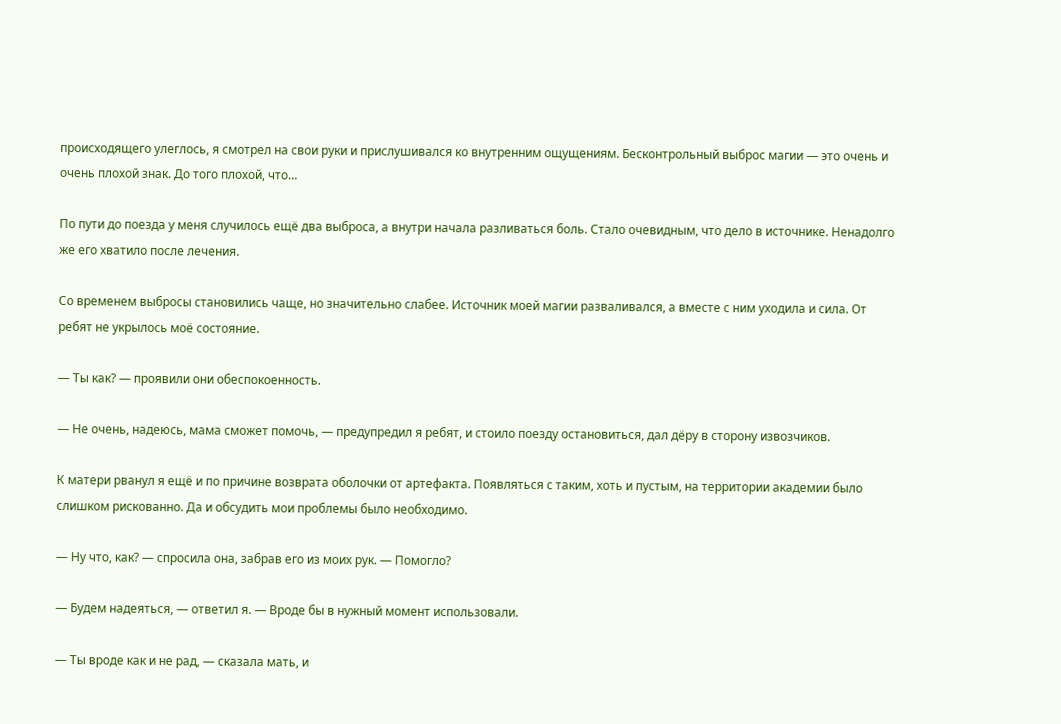происходящего улеглось, я смотрел на свои руки и прислушивался ко внутренним ощущениям. Бесконтрольный выброс магии — это очень и очень плохой знак. До того плохой, что…

По пути до поезда у меня случилось ещё два выброса, а внутри начала разливаться боль. Стало очевидным, что дело в источнике. Ненадолго же его хватило после лечения.

Со временем выбросы становились чаще, но значительно слабее. Источник моей магии разваливался, а вместе с ним уходила и сила. От ребят не укрылось моё состояние.

— Ты как? — проявили они обеспокоенность.

— Не очень, надеюсь, мама сможет помочь, — предупредил я ребят, и стоило поезду остановиться, дал дёру в сторону извозчиков.

К матери рванул я ещё и по причине возврата оболочки от артефакта. Появляться с таким, хоть и пустым, на территории академии было слишком рискованно. Да и обсудить мои проблемы было необходимо.

— Ну что, как? — спросила она, забрав его из моих рук. — Помогло?

— Будем надеяться, — ответил я. — Вроде бы в нужный момент использовали.

— Ты вроде как и не рад, — сказала мать, и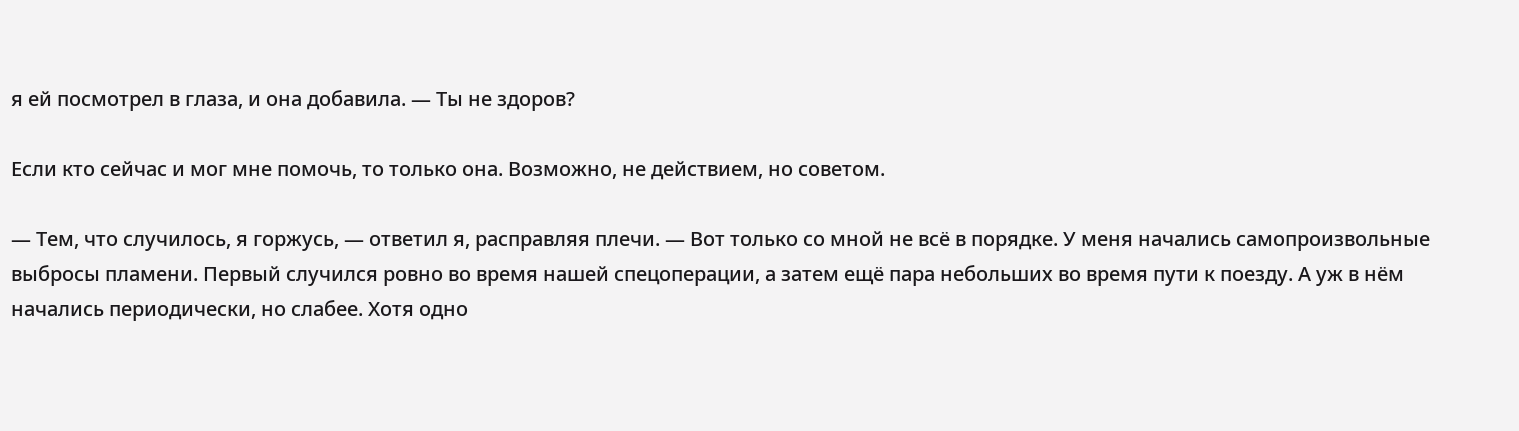я ей посмотрел в глаза, и она добавила. — Ты не здоров?

Если кто сейчас и мог мне помочь, то только она. Возможно, не действием, но советом.

— Тем, что случилось, я горжусь, — ответил я, расправляя плечи. — Вот только со мной не всё в порядке. У меня начались самопроизвольные выбросы пламени. Первый случился ровно во время нашей спецоперации, а затем ещё пара небольших во время пути к поезду. А уж в нём начались периодически, но слабее. Хотя одно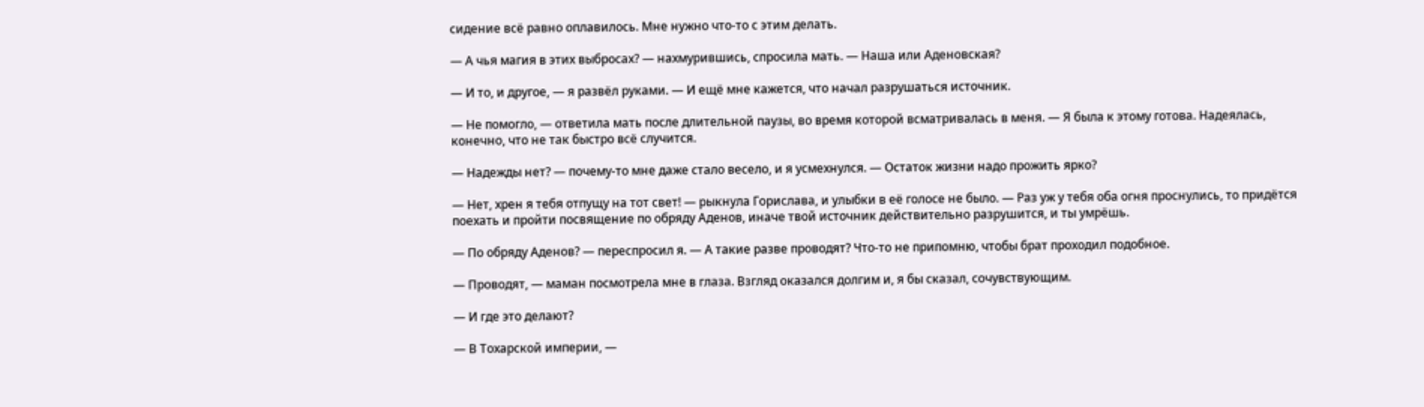сидение всё равно оплавилось. Мне нужно что-то с этим делать.

— А чья магия в этих выбросах? — нахмурившись, спросила мать. — Наша или Аденовская?

— И то, и другое, — я развёл руками. — И ещё мне кажется, что начал разрушаться источник.

— Не помогло, — ответила мать после длительной паузы, во время которой всматривалась в меня. — Я была к этому готова. Надеялась, конечно, что не так быстро всё случится.

— Надежды нет? — почему-то мне даже стало весело, и я усмехнулся. — Остаток жизни надо прожить ярко?

— Нет, хрен я тебя отпущу на тот свет! — рыкнула Горислава, и улыбки в её голосе не было. — Раз уж у тебя оба огня проснулись, то придётся поехать и пройти посвящение по обряду Аденов, иначе твой источник действительно разрушится, и ты умрёшь.

— По обряду Аденов? — переспросил я. — А такие разве проводят? Что-то не припомню, чтобы брат проходил подобное.

— Проводят, — маман посмотрела мне в глаза. Взгляд оказался долгим и, я бы сказал, сочувствующим.

— И где это делают?

— В Тохарской империи, —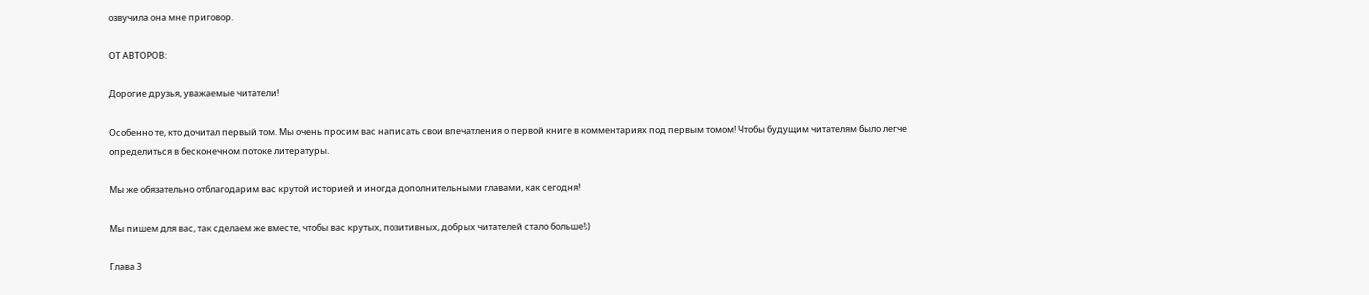озвучила она мне приговор.

ОТ АВТОРОВ:

Дорогие друзья, уважаемые читатели!

Особенно те, кто дочитал первый том. Мы очень просим вас написать свои впечатления о первой книге в комментариях под первым томом! Чтобы будущим читателям было легче определиться в бесконечном потоке литературы.

Мы же обязательно отблагодарим вас крутой историей и иногда дополнительными главами, как сегодня!

Мы пишем для вас, так сделаем же вместе, чтобы вас крутых, позитивных, добрых читателей стало больше!;)

Глава 3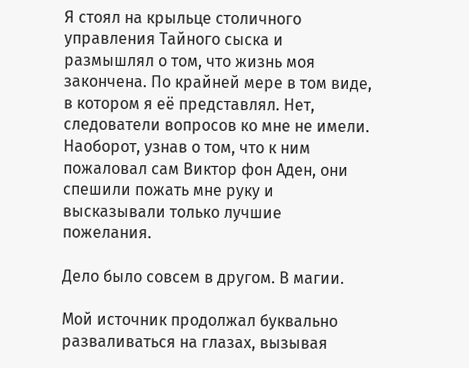Я стоял на крыльце столичного управления Тайного сыска и размышлял о том, что жизнь моя закончена. По крайней мере в том виде, в котором я её представлял. Нет, следователи вопросов ко мне не имели. Наоборот, узнав о том, что к ним пожаловал сам Виктор фон Аден, они спешили пожать мне руку и высказывали только лучшие пожелания.

Дело было совсем в другом. В магии.

Мой источник продолжал буквально разваливаться на глазах, вызывая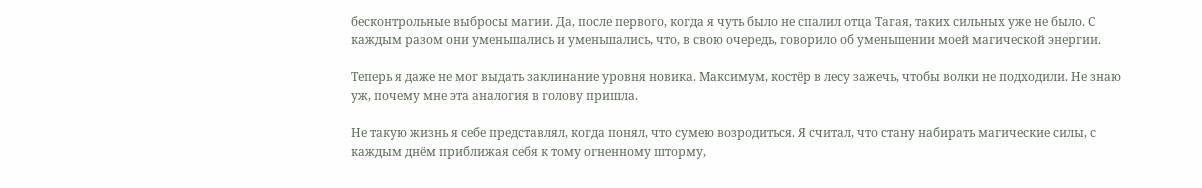бесконтрольные выбросы магии. Да, после первого, когда я чуть было не спалил отца Тагая, таких сильных уже не было. С каждым разом они уменьшались и уменьшались, что, в свою очередь, говорило об уменьшении моей магической энергии.

Теперь я даже не мог выдать заклинание уровня новика. Максимум, костёр в лесу зажечь, чтобы волки не подходили. Не знаю уж, почему мне эта аналогия в голову пришла.

Не такую жизнь я себе представлял, когда понял, что сумею возродиться. Я считал, что стану набирать магические силы, с каждым днём приближая себя к тому огненному шторму,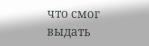что смог выдать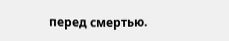перед смертью.